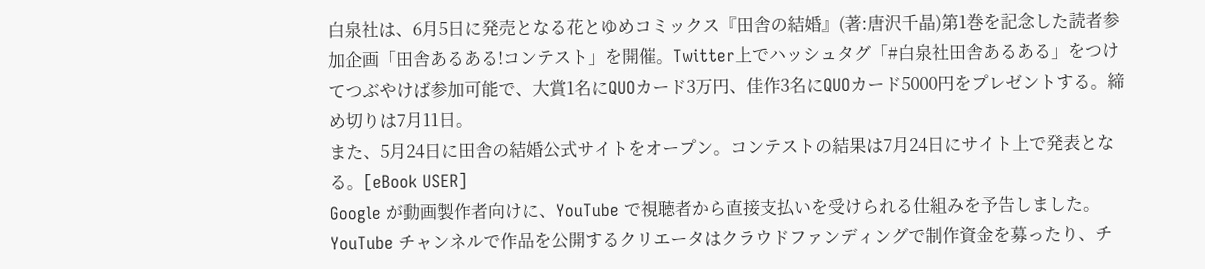白泉社は、6月5日に発売となる花とゆめコミックス『田舎の結婚』(著:唐沢千晶)第1巻を記念した読者参加企画「田舎あるある!コンテスト」を開催。Twitter上でハッシュタグ「#白泉社田舎あるある」をつけてつぶやけば参加可能で、大賞1名にQUOカード3万円、佳作3名にQUOカード5000円をプレゼントする。締め切りは7月11日。
また、5月24日に田舎の結婚公式サイトをオープン。コンテストの結果は7月24日にサイト上で発表となる。[eBook USER]
Google が動画製作者向けに、YouTube で視聴者から直接支払いを受けられる仕組みを予告しました。YouTube チャンネルで作品を公開するクリエータはクラウドファンディングで制作資金を募ったり、チ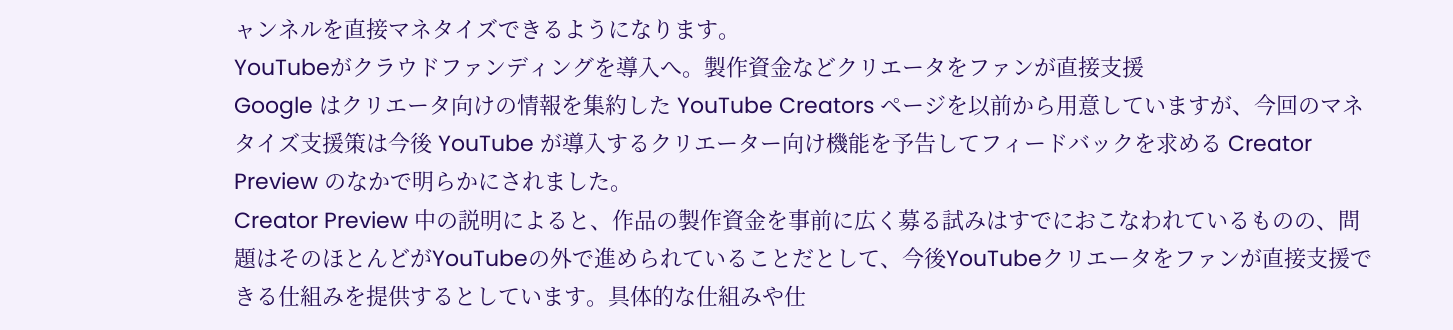ャンネルを直接マネタイズできるようになります。
YouTubeがクラウドファンディングを導入へ。製作資金などクリエータをファンが直接支援
Google はクリエータ向けの情報を集約した YouTube Creators ページを以前から用意していますが、今回のマネタイズ支援策は今後 YouTube が導入するクリエーター向け機能を予告してフィードバックを求める Creator Preview のなかで明らかにされました。
Creator Preview 中の説明によると、作品の製作資金を事前に広く募る試みはすでにおこなわれているものの、問題はそのほとんどがYouTubeの外で進められていることだとして、今後YouTubeクリエータをファンが直接支援できる仕組みを提供するとしています。具体的な仕組みや仕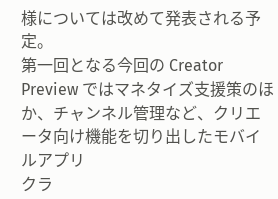様については改めて発表される予定。
第一回となる今回の Creator Preview ではマネタイズ支援策のほか、チャンネル管理など、クリエータ向け機能を切り出したモバイルアプリ
クラ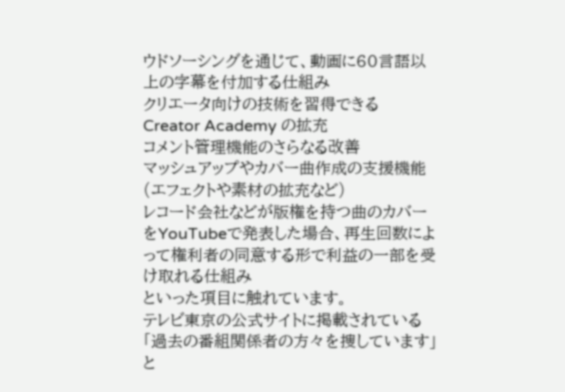ウドソーシングを通じて、動画に60言語以上の字幕を付加する仕組み
クリエータ向けの技術を習得できる Creator Academy の拡充
コメント管理機能のさらなる改善
マッシュアップやカバー曲作成の支援機能(エフェクトや素材の拡充など)
レコード会社などが版権を持つ曲のカバーをYouTubeで発表した場合、再生回数によって権利者の同意する形で利益の一部を受け取れる仕組み
といった項目に触れています。
テレビ東京の公式サイトに掲載されている「過去の番組関係者の方々を捜しています」と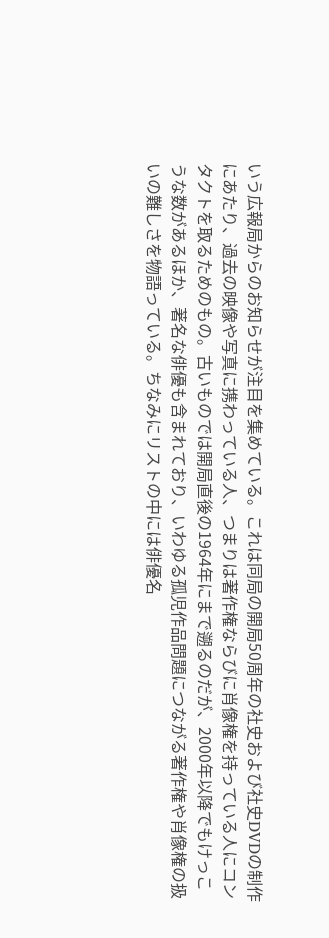いう広報局からのお知らせが注目を集めている。これは同局の開局50周年の社史および社史DVDの制作にあたり、過去の映像や写真に携わっている人、つまりは著作権ならびに肖像権を持っている人にコンタクトを取るためのもの。古いものでは開局直後の1964年にまで遡るのだが、2000年以降でもけっこうな数があるほか、著名な俳優も含まれており、いわゆる孤児作品問題につながる著作権や肖像権の扱いの難しさを物語っている。ちなみにリストの中には俳優名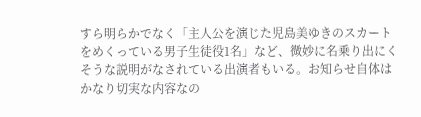すら明らかでなく「主人公を演じた児島美ゆきのスカートをめくっている男子生徒役1名」など、微妙に名乗り出にくそうな説明がなされている出演者もいる。お知らせ自体はかなり切実な内容なの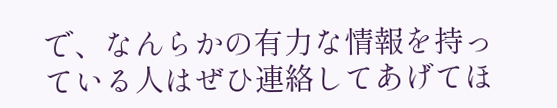で、なんらかの有力な情報を持っている人はぜひ連絡してあげてほ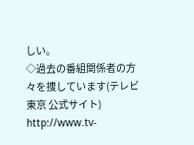しい。
◇過去の番組関係者の方々を捜しています(テレビ東京 公式サイト)
http://www.tv-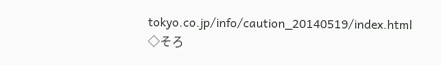tokyo.co.jp/info/caution_20140519/index.html
◇そろ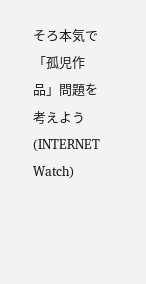そろ本気で「孤児作品」問題を考えよう(INTERNET Watch)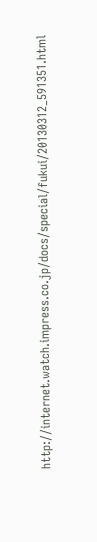http://internet.watch.impress.co.jp/docs/special/fukui/20130312_591351.html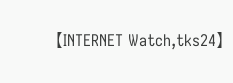【INTERNET Watch,tks24】